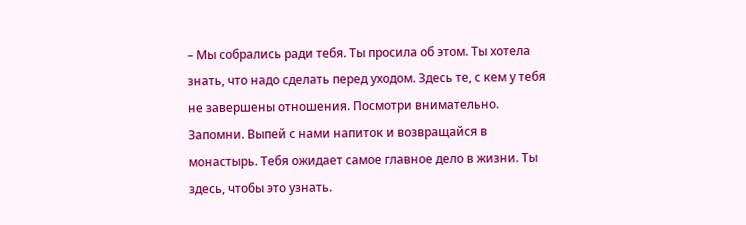– Мы собрались ради тебя. Ты просила об этом. Ты хотела знать, что надо сделать перед уходом. Здесь те, с кем у тебя не завершены отношения. Посмотри внимательно. Запомни. Выпей с нами напиток и возвращайся в монастырь. Тебя ожидает самое главное дело в жизни. Ты здесь, чтобы это узнать.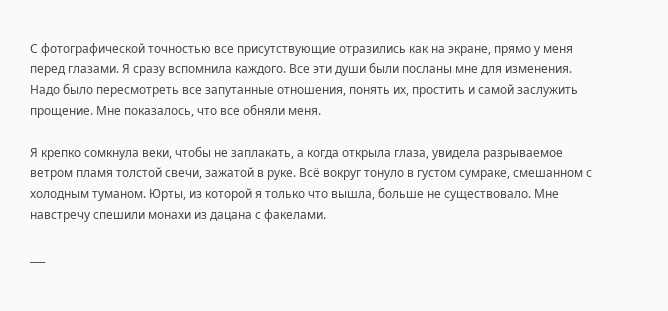С фотографической точностью все присутствующие отразились как на экране, прямо у меня перед глазами. Я сразу вспомнила каждого. Все эти души были посланы мне для изменения. Надо было пересмотреть все запутанные отношения, понять их, простить и самой заслужить прощение. Мне показалось, что все обняли меня.

Я крепко сомкнула веки, чтобы не заплакать, а когда открыла глаза, увидела разрываемое ветром пламя толстой свечи, зажатой в руке. Всё вокруг тонуло в густом сумраке, смешанном с холодным туманом. Юрты, из которой я только что вышла, больше не существовало. Мне навстречу спешили монахи из дацана с факелами.

___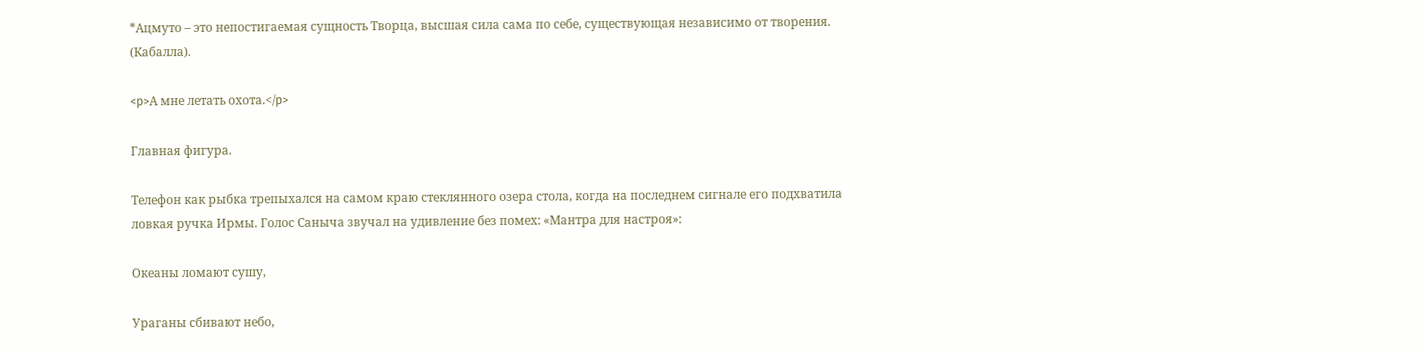*Ацмуто – это нeпостигаeмая сущность Творца, высшая сила сама по себе, существующая независимо от творения. (Кабалла).

<p>А мне летать охота.</p>

Главная фигура.

Телефон как рыбка трепыхался на самом краю стеклянного озера стола, когда на последнем сигнале его подхватила ловкая ручка Ирмы. Голос Саныча звучал на удивление без помех: «Мантра для настроя»:

Океаны ломают сушу,

Ураганы сбивают небо,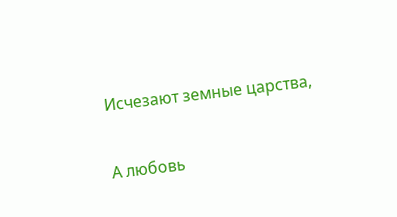Исчезают земные царства,

А любовь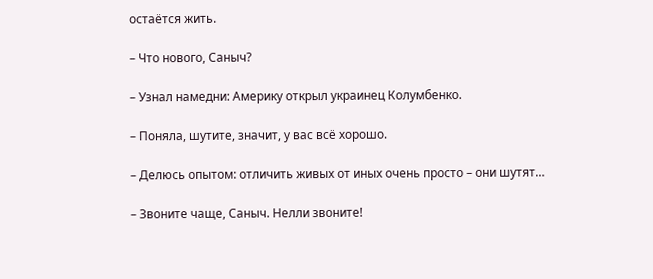остаётся жить.

– Что нового, Саныч?

– Узнал намедни: Америку открыл украинец Колумбенко.

– Поняла, шутите, значит, у вас всё хорошо.

– Делюсь опытом: отличить живых от иных очень просто – они шутят…

– Звоните чаще, Саныч. Нелли звоните!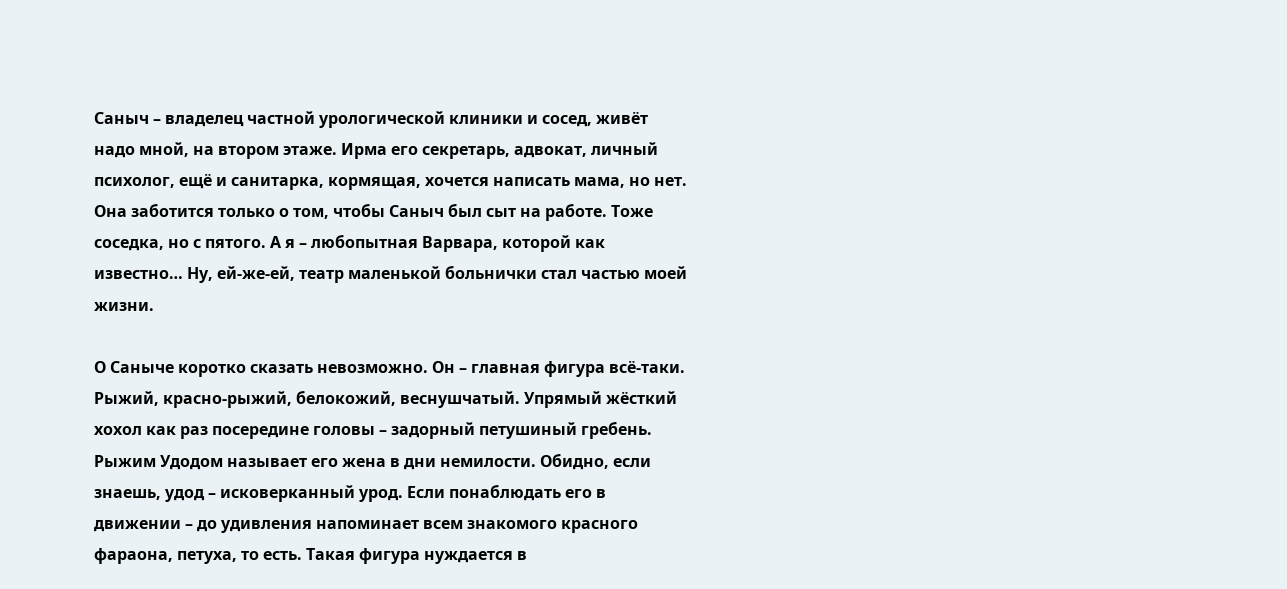Саныч – владелец частной урологической клиники и сосед, живёт надо мной, на втором этаже. Ирма его секретарь, адвокат, личный психолог, ещё и санитарка, кормящая, хочется написать мама, но нет. Она заботится только о том, чтобы Саныч был сыт на работе. Тоже соседка, но с пятого. А я – любопытная Варвара, которой как известно… Ну, ей-же-ей, театр маленькой больнички стал частью моей жизни.

О Саныче коротко сказать невозможно. Он – главная фигура всё-таки. Рыжий, красно-рыжий, белокожий, веснушчатый. Упрямый жёсткий хохол как раз посередине головы – задорный петушиный гребень.  Рыжим Удодом называет его жена в дни немилости. Обидно, если знаешь, удод – исковерканный урод. Если понаблюдать его в движении – до удивления напоминает всем знакомого красного фараона, петуха, то есть. Такая фигура нуждается в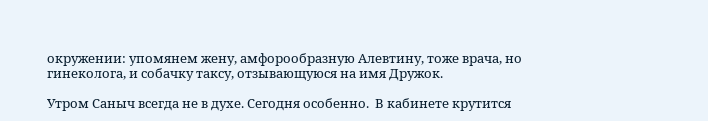окружении: упомянем жену, амфорообразную Алевтину, тоже врача, но гинеколога, и собачку таксу, отзывающуюся на имя Дружок.

Утром Саныч всегда не в духе. Сегодня особенно.  В кабинете крутится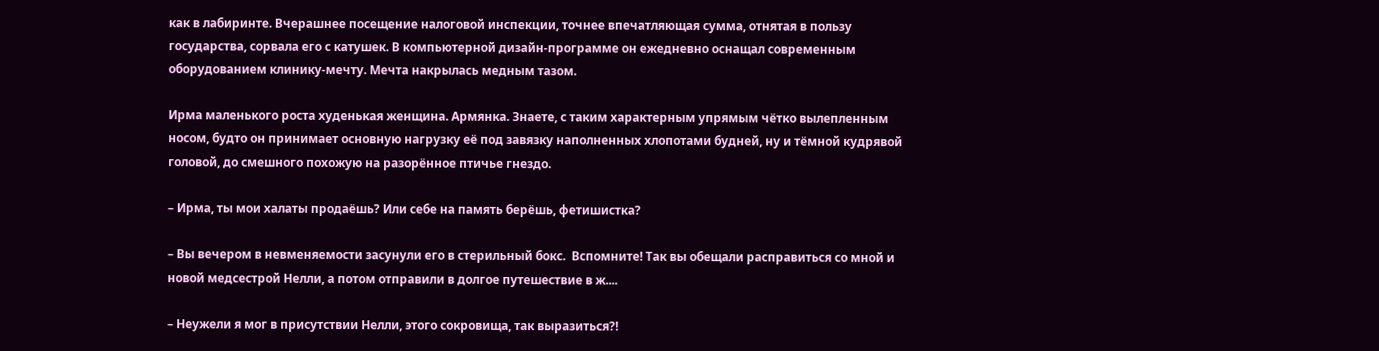как в лабиринте. Вчерашнее посещение налоговой инспекции, точнее впечатляющая сумма, отнятая в пользу государства, сорвала его с катушек. В компьютерной дизайн-программе он ежедневно оснащал современным оборудованием клинику-мечту. Мечта накрылась медным тазом.

Ирма маленького роста худенькая женщина. Армянка. Знаете, с таким характерным упрямым чётко вылепленным носом, будто он принимает основную нагрузку её под завязку наполненных хлопотами будней, ну и тёмной кудрявой головой, до смешного похожую на разорённое птичье гнездо.

– Ирма, ты мои халаты продаёшь? Или себе на память берёшь, фетишистка?

– Вы вечером в невменяемости засунули его в стерильный бокс.  Вспомните! Так вы обещали расправиться со мной и новой медсестрой Нелли, а потом отправили в долгое путешествие в ж....

– Неужели я мог в присутствии Нелли, этого сокровища, так выразиться?!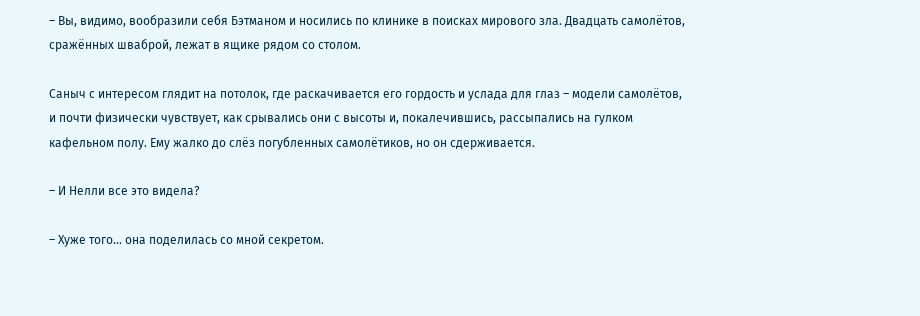– Вы, видимо, вообразили себя Бэтманом и носились по клинике в поисках мирового зла. Двадцать самолётов, сражённых шваброй, лежат в ящике рядом со столом.

Саныч с интересом глядит на потолок, где раскачивается его гордость и услада для глаз – модели самолётов, и почти физически чувствует, как срывались они с высоты и, покалечившись, рассыпались на гулком кафельном полу. Ему жалко до слёз погубленных самолётиков, но он сдерживается.

– И Нелли все это видела?

– Хуже того… она поделилась со мной секретом.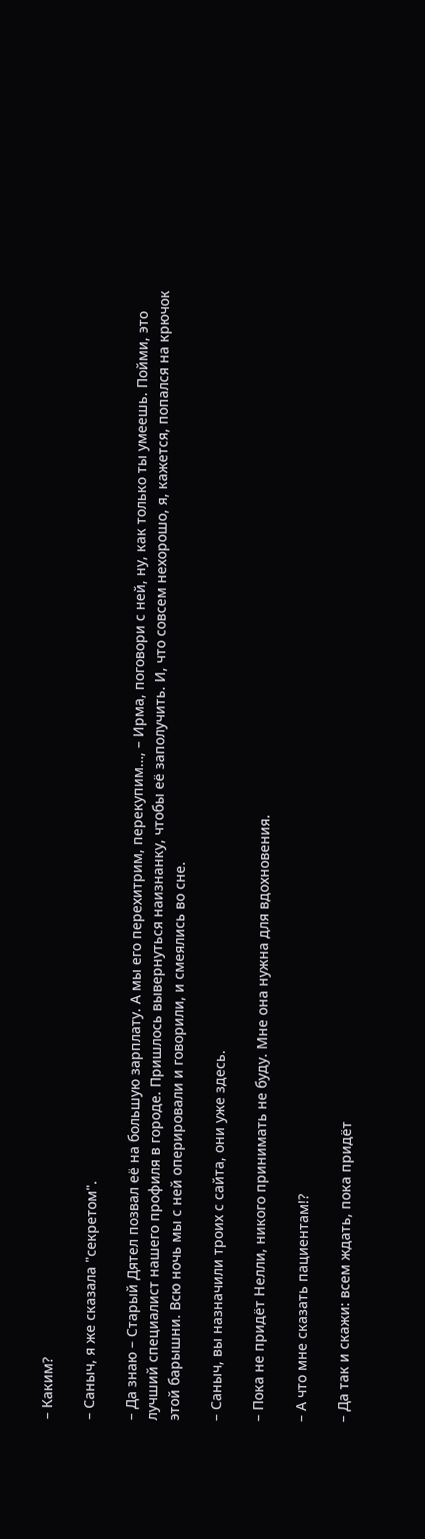– Каким?

– Саныч, я же сказала "секретом".

– Да знаю – Старый Дятел позвал её на большую зарплату. А мы его перехитрим, перекупим…, – Ирма, поговори с ней, ну, как только ты умеешь. Пойми, это лучший специалист нашего профиля в городе. Пришлось вывернуться наизнанку, чтобы её заполучить. И, что совсем нехорошо, я, кажется, попался на крючок этой барышни. Всю ночь мы с ней оперировали и говорили, и смеялись во сне.

– Саныч, вы назначили троих с сайта, они уже здесь.

– Пока не придёт Нелли, никого принимать не буду. Мне она нужна для вдохновения.

– А что мне сказать пациентам!?

– Да так и скажи: всем ждать, пока придёт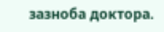зазноба доктора.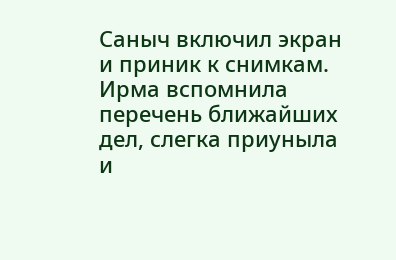Саныч включил экран и приник к снимкам. Ирма вспомнила перечень ближайших дел, слегка приуныла и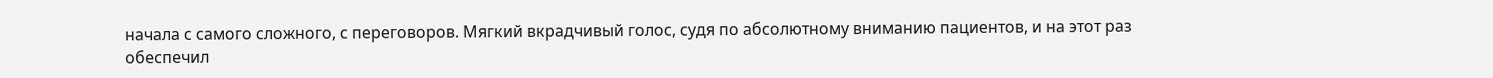начала с самого сложного, с переговоров. Мягкий вкрадчивый голос, судя по абсолютному вниманию пациентов, и на этот раз обеспечил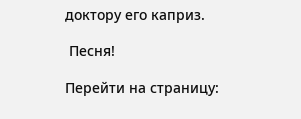доктору его каприз.

 Песня!

Перейти на страницу: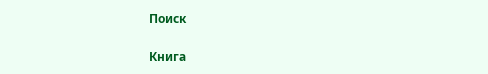Поиск

Книга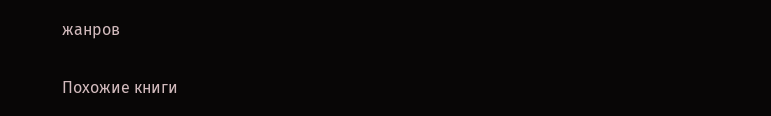жанров

Похожие книги